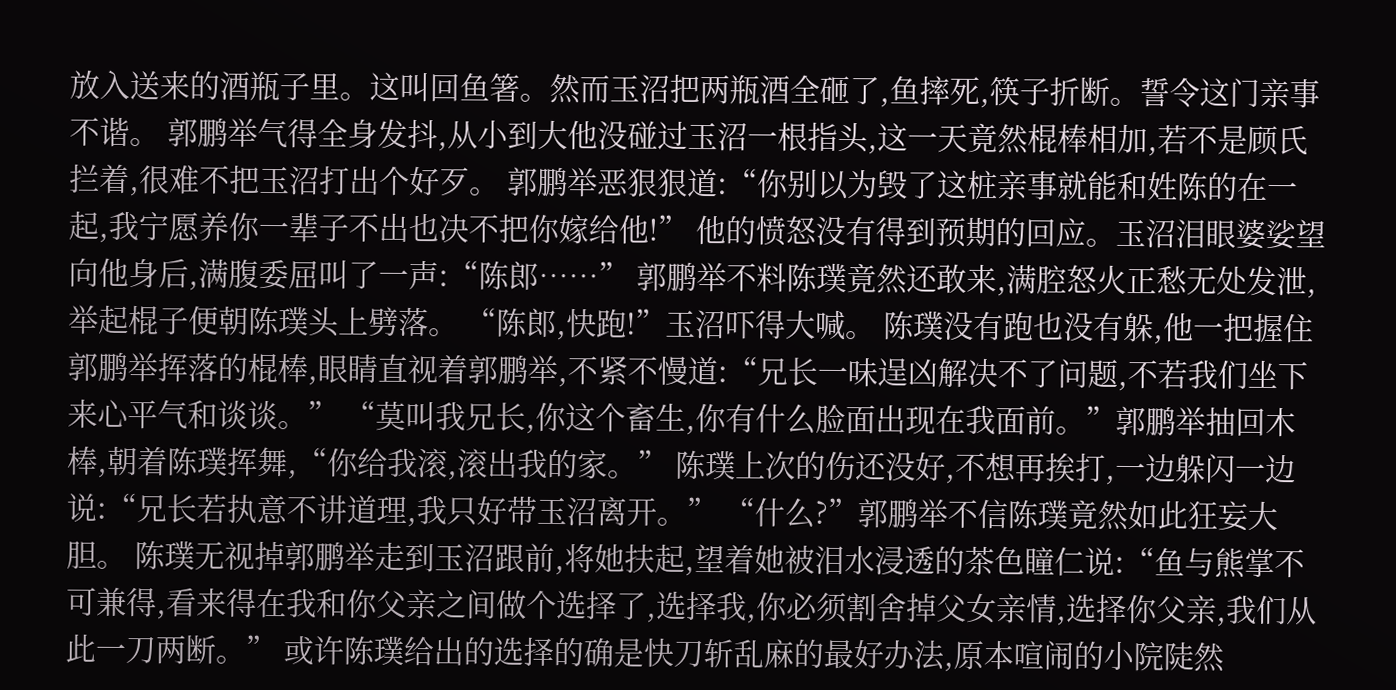放入送来的酒瓶子里。这叫回鱼箸。然而玉沼把两瓶酒全砸了,鱼摔死,筷子折断。誓令这门亲事不谐。 郭鹏举气得全身发抖,从小到大他没碰过玉沼一根指头,这一天竟然棍棒相加,若不是顾氏拦着,很难不把玉沼打出个好歹。 郭鹏举恶狠狠道:“你别以为毁了这桩亲事就能和姓陈的在一起,我宁愿养你一辈子不出也决不把你嫁给他!” 他的愤怒没有得到预期的回应。玉沼泪眼婆娑望向他身后,满腹委屈叫了一声:“陈郎……” 郭鹏举不料陈璞竟然还敢来,满腔怒火正愁无处发泄,举起棍子便朝陈璞头上劈落。 “陈郎,快跑!”玉沼吓得大喊。 陈璞没有跑也没有躲,他一把握住郭鹏举挥落的棍棒,眼睛直视着郭鹏举,不紧不慢道:“兄长一味逞凶解决不了问题,不若我们坐下来心平气和谈谈。” “莫叫我兄长,你这个畜生,你有什么脸面出现在我面前。”郭鹏举抽回木棒,朝着陈璞挥舞,“你给我滚,滚出我的家。” 陈璞上次的伤还没好,不想再挨打,一边躲闪一边说:“兄长若执意不讲道理,我只好带玉沼离开。” “什么?”郭鹏举不信陈璞竟然如此狂妄大胆。 陈璞无视掉郭鹏举走到玉沼跟前,将她扶起,望着她被泪水浸透的茶色瞳仁说:“鱼与熊掌不可兼得,看来得在我和你父亲之间做个选择了,选择我,你必须割舍掉父女亲情,选择你父亲,我们从此一刀两断。” 或许陈璞给出的选择的确是快刀斩乱麻的最好办法,原本喧闹的小院陡然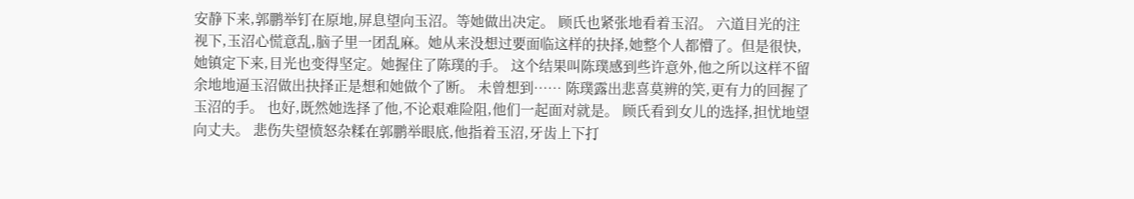安静下来,郭鹏举钉在原地,屏息望向玉沼。等她做出决定。 顾氏也紧张地看着玉沼。 六道目光的注视下,玉沼心慌意乱,脑子里一团乱麻。她从来没想过要面临这样的抉择,她整个人都懵了。但是很快,她镇定下来,目光也变得坚定。她握住了陈璞的手。 这个结果叫陈璞感到些许意外,他之所以这样不留余地地逼玉沼做出抉择正是想和她做个了断。 未曾想到…… 陈璞露出悲喜莫辨的笑,更有力的回握了玉沼的手。 也好,既然她选择了他,不论艰难险阻,他们一起面对就是。 顾氏看到女儿的选择,担忧地望向丈夫。 悲伤失望愤怒杂糅在郭鹏举眼底,他指着玉沼,牙齿上下打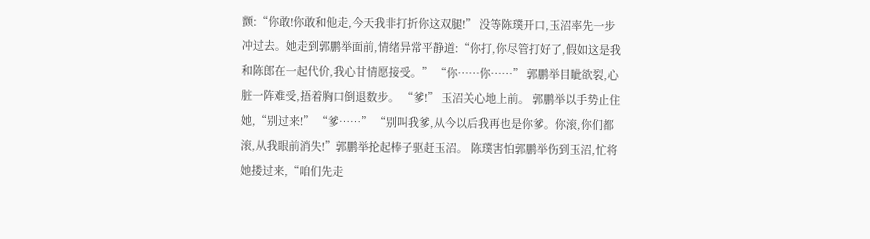颤:“你敢!你敢和他走,今天我非打折你这双腿!” 没等陈璞开口,玉沼率先一步冲过去。她走到郭鹏举面前,情绪异常平静道:“你打,你尽管打好了,假如这是我和陈郎在一起代价,我心甘情愿接受。” “你……你……” 郭鹏举目眦欲裂,心脏一阵难受,捂着胸口倒退数步。 “爹!” 玉沼关心地上前。 郭鹏举以手势止住她,“别过来!” “爹……” “别叫我爹,从今以后我再也是你爹。你滚,你们都滚,从我眼前消失!”郭鹏举抡起棒子驱赶玉沼。 陈璞害怕郭鹏举伤到玉沼,忙将她搂过来,“咱们先走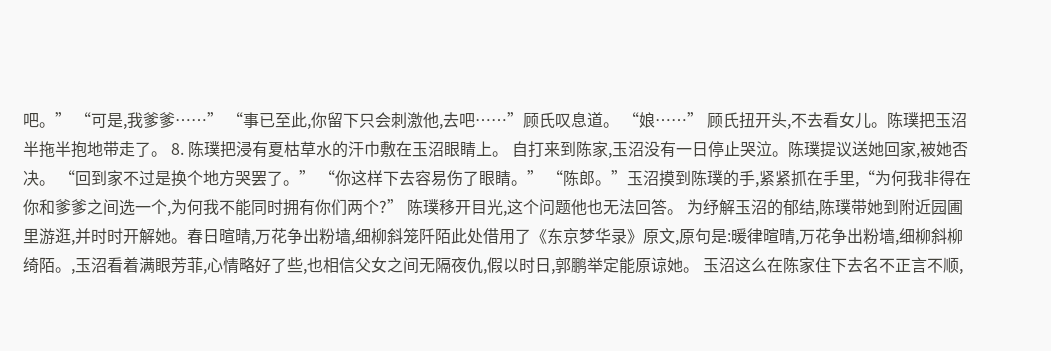吧。” “可是,我爹爹……” “事已至此,你留下只会刺激他,去吧……”顾氏叹息道。 “娘……” 顾氏扭开头,不去看女儿。陈璞把玉沼半拖半抱地带走了。 8. 陈璞把浸有夏枯草水的汗巾敷在玉沼眼睛上。 自打来到陈家,玉沼没有一日停止哭泣。陈璞提议送她回家,被她否决。 “回到家不过是换个地方哭罢了。” “你这样下去容易伤了眼睛。” “陈郎。”玉沼摸到陈璞的手,紧紧抓在手里,“为何我非得在你和爹爹之间选一个,为何我不能同时拥有你们两个?” 陈璞移开目光,这个问题他也无法回答。 为纾解玉沼的郁结,陈璞带她到附近园圃里游逛,并时时开解她。春日暄晴,万花争出粉墙,细柳斜笼阡陌此处借用了《东京梦华录》原文,原句是:暖律暄晴,万花争出粉墙,细柳斜柳绮陌。,玉沼看着满眼芳菲,心情略好了些,也相信父女之间无隔夜仇,假以时日,郭鹏举定能原谅她。 玉沼这么在陈家住下去名不正言不顺,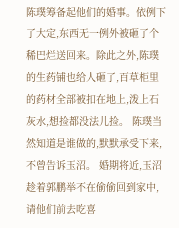陈璞筹备起他们的婚事。依例下了大定,东西无一例外被砸了个稀巴烂送回来。除此之外,陈璞的生药铺也给人砸了,百草柜里的药材全部被扣在地上,泼上石灰水,想捡都没法儿捡。 陈璞当然知道是谁做的,默默承受下来,不曾告诉玉沼。 婚期将近,玉沼趁着郭鹏举不在偷偷回到家中,请他们前去吃喜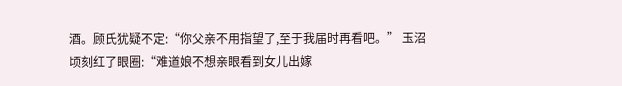酒。顾氏犹疑不定:“你父亲不用指望了,至于我届时再看吧。” 玉沼顷刻红了眼圈:“难道娘不想亲眼看到女儿出嫁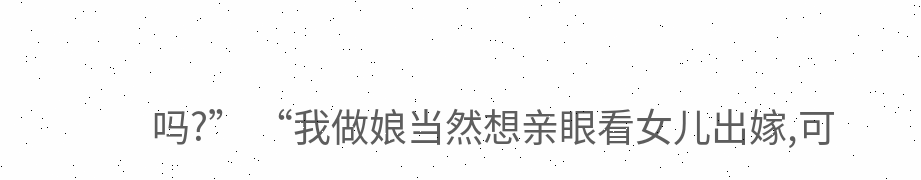吗?” “我做娘当然想亲眼看女儿出嫁,可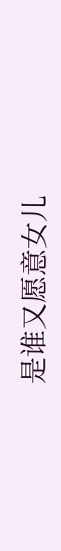是谁又愿意女儿